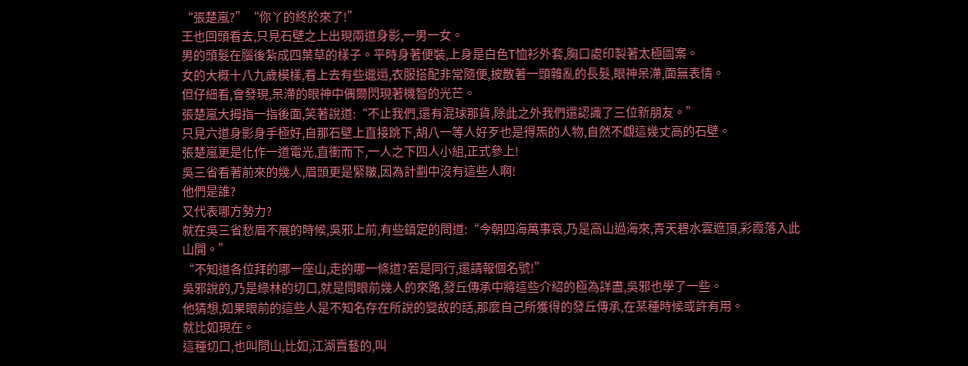“張楚嵐?”“你丫的終於來了!”
王也回頭看去,只見石壁之上出現兩道身影,一男一女。
男的頭髮在腦後紮成四葉草的樣子。平時身著便裝,上身是白色T恤衫外套,胸口處印製著太極圖案。
女的大概十八九歲模樣,看上去有些邋遢,衣服搭配非常隨便,披散著一頭雜亂的長髮,眼神呆滯,面無表情。
但仔細看,會發現,呆滯的眼神中偶爾閃現著機智的光芒。
張楚嵐大拇指一指後面,笑著說道:“不止我們,還有混球那貨,除此之外我們還認識了三位新朋友。”
只見六道身影身手極好,自那石壁上直接跳下,胡八一等人好歹也是得炁的人物,自然不覷這幾丈高的石壁。
張楚嵐更是化作一道電光,直衝而下,一人之下四人小組,正式參上!
吳三省看著前來的幾人,眉頭更是緊皺,因為計劃中沒有這些人啊!
他們是誰?
又代表哪方勢力?
就在吳三省愁眉不展的時候,吳邪上前,有些鎮定的問道:“今朝四海萬事哀,乃是高山過海來,青天碧水雲遮頂,彩霞落入此山開。”
“不知道各位拜的哪一座山,走的哪一條道?若是同行,還請報個名號!”
吳邪說的,乃是綠林的切口,就是問眼前幾人的來路,發丘傳承中將這些介紹的極為詳盡,吳邪也學了一些。
他猜想,如果眼前的這些人是不知名存在所說的變故的話,那麼自己所獲得的發丘傳承,在某種時候或許有用。
就比如現在。
這種切口,也叫問山,比如,江湖賣藝的,叫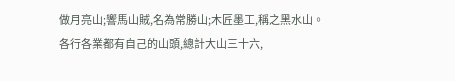做月亮山;響馬山賊,名為常勝山;木匠墨工,稱之黑水山。
各行各業都有自己的山頭,總計大山三十六,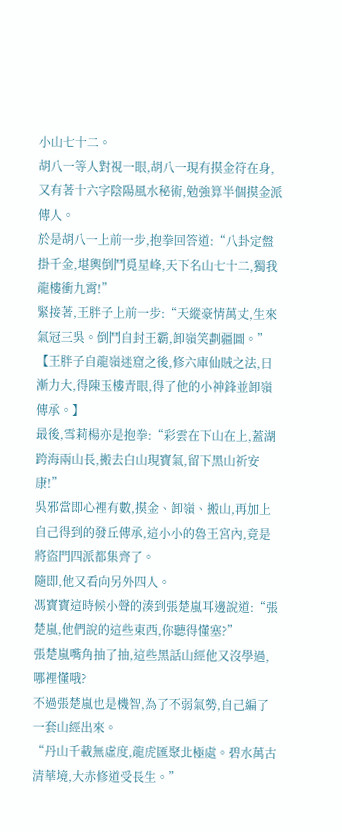小山七十二。
胡八一等人對視一眼,胡八一現有摸金符在身,又有著十六字陰陽風水秘術,勉強算半個摸金派傳人。
於是胡八一上前一步,抱拳回答道:“八卦定盤掛千金,堪輿倒鬥覓星峰,天下名山七十二,獨我龍樓衝九霄!”
緊接著,王胖子上前一步:“天縱豪情萬丈,生來氣冠三吳。倒鬥自封王霸,卸嶺笑劃疆圖。”
【王胖子自龍嶺迷窟之後,修六庫仙賊之法,日漸力大,得陳玉樓青眼,得了他的小神鋒並卸嶺傳承。】
最後,雪莉楊亦是抱拳:“彩雲在下山在上,蓋湖跨海兩山長,搬去白山現寶氣,留下黑山祈安康!”
吳邪當即心裡有數,摸金、卸嶺、搬山,再加上自己得到的發丘傳承,這小小的魯王宮內,竟是將盜門四派都集齊了。
隨即,他又看向另外四人。
馮寶寶這時候小聲的湊到張楚嵐耳邊說道:“張楚嵐,他們說的這些東西,你聽得懂塞?”
張楚嵐嘴角抽了抽,這些黑話山經他又沒學過,哪裡懂哦?
不過張楚嵐也是機智,為了不弱氣勢,自己編了一套山經出來。
“丹山千載無虛度,龍虎匯聚北極處。碧水萬古清華境,大赤修道受長生。”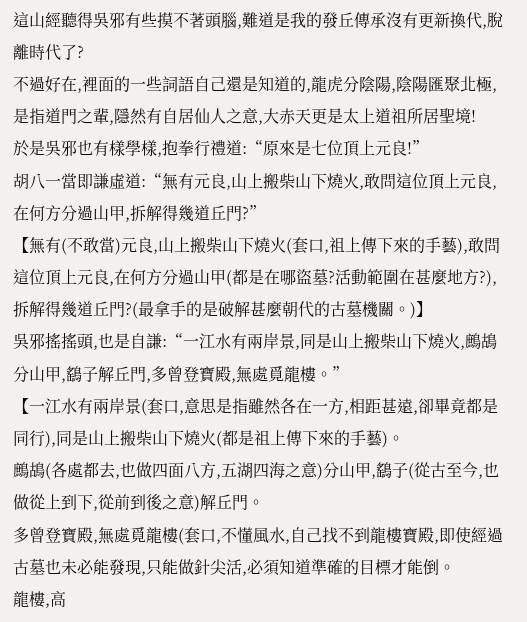這山經聽得吳邪有些摸不著頭腦,難道是我的發丘傳承沒有更新換代,脫離時代了?
不過好在,裡面的一些詞語自己還是知道的,龍虎分陰陽,陰陽匯聚北極,是指道門之輩,隱然有自居仙人之意,大赤天更是太上道祖所居聖境!
於是吳邪也有樣學樣,抱拳行禮道:“原來是七位頂上元良!”
胡八一當即謙虛道:“無有元良,山上搬柴山下燒火,敢問這位頂上元良,在何方分過山甲,拆解得幾道丘門?”
【無有(不敢當)元良,山上搬柴山下燒火(套口,祖上傳下來的手藝),敢問這位頂上元良,在何方分過山甲(都是在哪盜墓?活動範圍在甚麼地方?),拆解得幾道丘門?(最拿手的是破解甚麼朝代的古墓機關。)】
吳邪搖搖頭,也是自謙:“一江水有兩岸景,同是山上搬柴山下燒火,鷓鴣分山甲,鷂子解丘門,多曾登寶殿,無處覓龍樓。”
【一江水有兩岸景(套口,意思是指雖然各在一方,相距甚遠,卻畢竟都是同行),同是山上搬柴山下燒火(都是祖上傳下來的手藝)。
鷓鴣(各處都去,也做四面八方,五湖四海之意)分山甲,鷂子(從古至今,也做從上到下,從前到後之意)解丘門。
多曾登寶殿,無處覓龍樓(套口,不懂風水,自己找不到龍樓寶殿,即使經過古墓也未必能發現,只能做針尖活,必須知道準確的目標才能倒。
龍樓,高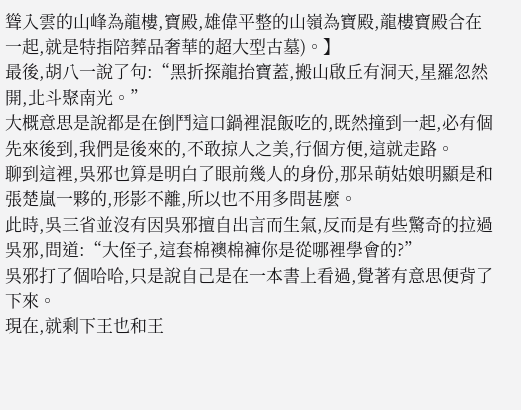聳入雲的山峰為龍樓,寶殿,雄偉平整的山嶺為寶殿,龍樓寶殿合在一起,就是特指陪葬品奢華的超大型古墓)。】
最後,胡八一說了句:“黑折探龍抬寶蓋,搬山啟丘有洞天,星羅忽然開,北斗聚南光。”
大概意思是說都是在倒鬥這口鍋裡混飯吃的,既然撞到一起,必有個先來後到,我們是後來的,不敢掠人之美,行個方便,這就走路。
聊到這裡,吳邪也算是明白了眼前幾人的身份,那呆萌姑娘明顯是和張楚嵐一夥的,形影不離,所以也不用多問甚麼。
此時,吳三省並沒有因吳邪擅自出言而生氣,反而是有些驚奇的拉過吳邪,問道:“大侄子,這套棉襖棉褲你是從哪裡學會的?”
吳邪打了個哈哈,只是說自己是在一本書上看過,覺著有意思便背了下來。
現在,就剩下王也和王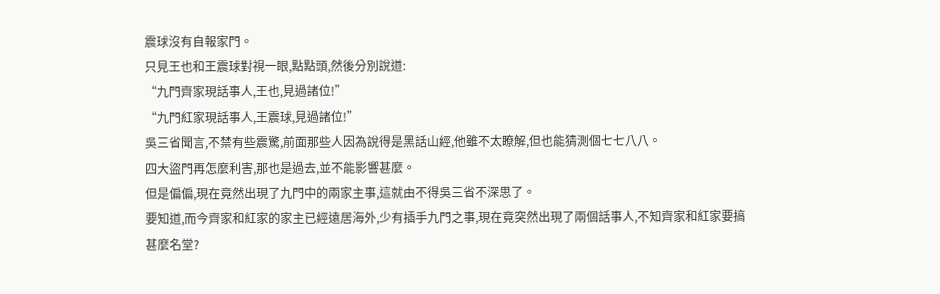震球沒有自報家門。
只見王也和王震球對視一眼,點點頭,然後分別說道:
“九門齊家現話事人,王也,見過諸位!”
“九門紅家現話事人,王震球,見過諸位!”
吳三省聞言,不禁有些震驚,前面那些人因為說得是黑話山經,他雖不太瞭解,但也能猜測個七七八八。
四大盜門再怎麼利害,那也是過去,並不能影響甚麼。
但是偏偏,現在竟然出現了九門中的兩家主事,這就由不得吳三省不深思了。
要知道,而今齊家和紅家的家主已經遠居海外,少有插手九門之事,現在竟突然出現了兩個話事人,不知齊家和紅家要搞甚麼名堂?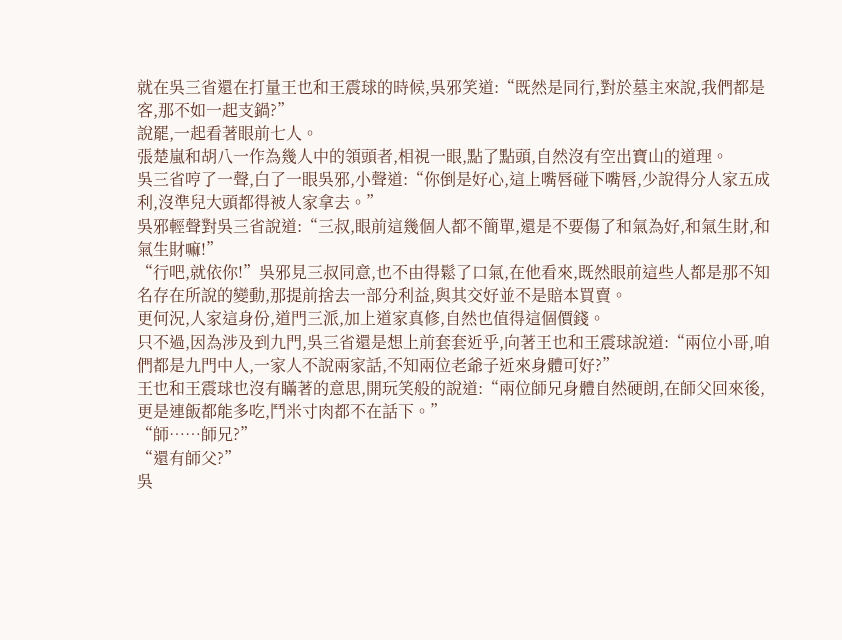就在吳三省還在打量王也和王震球的時候,吳邪笑道:“既然是同行,對於墓主來說,我們都是客,那不如一起支鍋?”
說罷,一起看著眼前七人。
張楚嵐和胡八一作為幾人中的領頭者,相視一眼,點了點頭,自然沒有空出寶山的道理。
吳三省哼了一聲,白了一眼吳邪,小聲道:“你倒是好心,這上嘴唇碰下嘴唇,少說得分人家五成利,沒準兒大頭都得被人家拿去。”
吳邪輕聲對吳三省說道:“三叔,眼前這幾個人都不簡單,還是不要傷了和氣為好,和氣生財,和氣生財嘛!”
“行吧,就依你!”吳邪見三叔同意,也不由得鬆了口氣,在他看來,既然眼前這些人都是那不知名存在所說的變動,那提前捨去一部分利益,與其交好並不是賠本買賣。
更何況,人家這身份,道門三派,加上道家真修,自然也值得這個價錢。
只不過,因為涉及到九門,吳三省還是想上前套套近乎,向著王也和王震球說道:“兩位小哥,咱們都是九門中人,一家人不說兩家話,不知兩位老爺子近來身體可好?”
王也和王震球也沒有瞞著的意思,開玩笑般的說道:“兩位師兄身體自然硬朗,在師父回來後,更是連飯都能多吃,鬥米寸肉都不在話下。”
“師……師兄?”
“還有師父?”
吳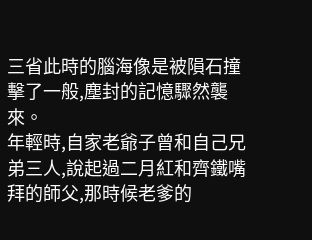三省此時的腦海像是被隕石撞擊了一般,塵封的記憶驟然襲來。
年輕時,自家老爺子曾和自己兄弟三人,說起過二月紅和齊鐵嘴拜的師父,那時候老爹的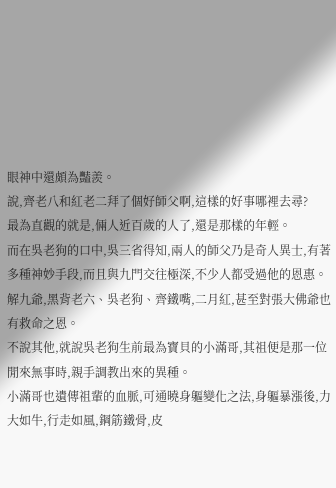眼神中還頗為豔羨。
說,齊老八和紅老二拜了個好師父啊,這樣的好事哪裡去尋?
最為直觀的就是,倆人近百歲的人了,還是那樣的年輕。
而在吳老狗的口中,吳三省得知,兩人的師父乃是奇人異士,有著多種神妙手段,而且與九門交往極深,不少人都受過他的恩惠。
解九爺,黑背老六、吳老狗、齊鐵嘴,二月紅,甚至對張大佛爺也有救命之恩。
不說其他,就說吳老狗生前最為寶貝的小滿哥,其祖便是那一位閒來無事時,親手調教出來的異種。
小滿哥也遺傳祖輩的血脈,可通曉身軀變化之法,身軀暴漲後,力大如牛,行走如風,鋼筋鐵骨,皮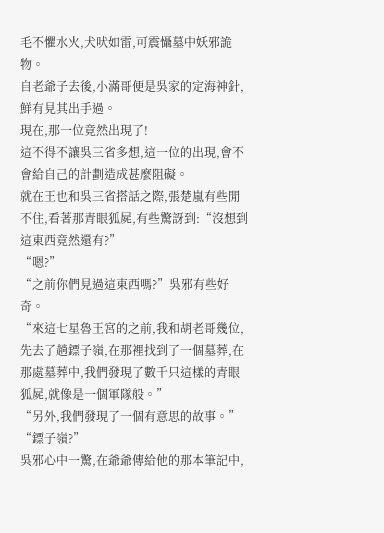毛不懼水火,犬吠如雷,可震懾墓中妖邪詭物。
自老爺子去後,小滿哥便是吳家的定海神針,鮮有見其出手過。
現在,那一位竟然出現了!
這不得不讓吳三省多想,這一位的出現,會不會給自己的計劃造成甚麼阻礙。
就在王也和吳三省搭話之際,張楚嵐有些閒不住,看著那青眼狐屍,有些驚訝到:“沒想到這東西竟然還有?”
“嗯?”
“之前你們見過這東西嗎?”吳邪有些好奇。
“來這七星魯王宮的之前,我和胡老哥幾位,先去了趟鏢子嶺,在那裡找到了一個墓葬,在那處墓葬中,我們發現了數千只這樣的青眼狐屍,就像是一個軍隊般。”
“另外,我們發現了一個有意思的故事。”
“鏢子嶺?”
吳邪心中一驚,在爺爺傳給他的那本筆記中,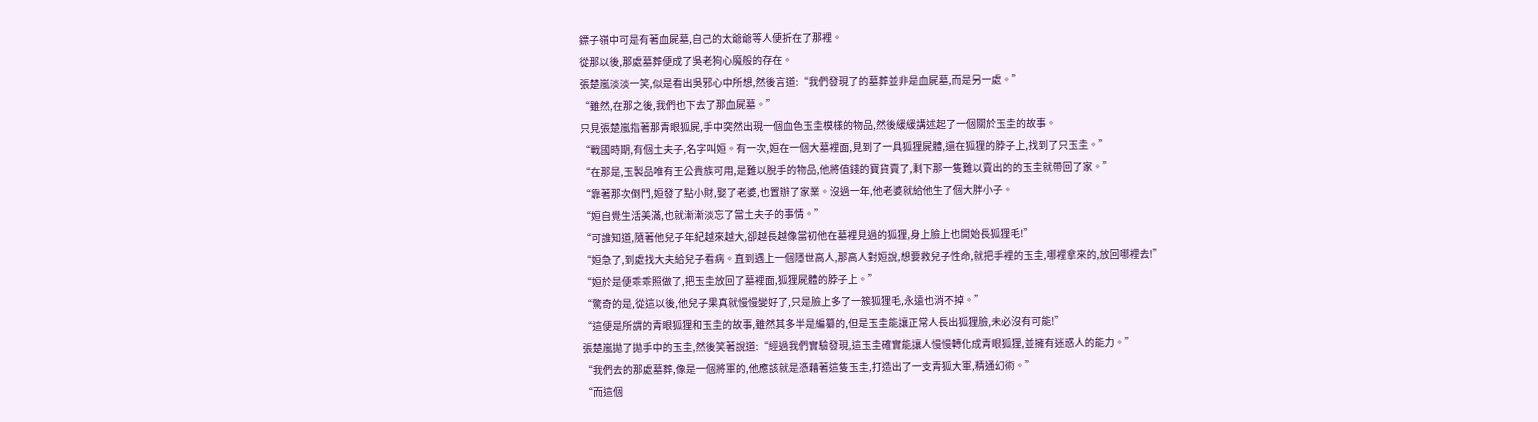鏢子嶺中可是有著血屍墓,自己的太爺爺等人便折在了那裡。
從那以後,那處墓葬便成了吳老狗心魔般的存在。
張楚嵐淡淡一笑,似是看出吳邪心中所想,然後言道:“我們發現了的墓葬並非是血屍墓,而是另一處。”
“雖然,在那之後,我們也下去了那血屍墓。”
只見張楚嵐指著那青眼狐屍,手中突然出現一個血色玉圭模樣的物品,然後緩緩講述起了一個關於玉圭的故事。
“戰國時期,有個土夫子,名字叫姮。有一次,姮在一個大墓裡面,見到了一具狐狸屍體,還在狐狸的脖子上,找到了只玉圭。”
“在那是,玉製品唯有王公貴族可用,是難以脫手的物品,他將值錢的寶貨賣了,剩下那一隻難以賣出的的玉圭就帶回了家。”
“靠著那次倒鬥,姮發了點小財,娶了老婆,也置辦了家業。沒過一年,他老婆就給他生了個大胖小子。
“姮自覺生活美滿,也就漸漸淡忘了當土夫子的事情。”
“可誰知道,隨著他兒子年紀越來越大,卻越長越像當初他在墓裡見過的狐狸,身上臉上也開始長狐狸毛!”
“姮急了,到處找大夫給兒子看病。直到遇上一個隱世高人,那高人對姮說,想要救兒子性命,就把手裡的玉圭,哪裡拿來的,放回哪裡去!”
“姮於是便乖乖照做了,把玉圭放回了墓裡面,狐狸屍體的脖子上。”
“驚奇的是,從這以後,他兒子果真就慢慢變好了,只是臉上多了一簇狐狸毛,永遠也消不掉。”
“這便是所謂的青眼狐狸和玉圭的故事,雖然其多半是編纂的,但是玉圭能讓正常人長出狐狸臉,未必沒有可能!”
張楚嵐拋了拋手中的玉圭,然後笑著說道:“經過我們實驗發現,這玉圭確實能讓人慢慢轉化成青眼狐狸,並擁有迷惑人的能力。”
“我們去的那處墓葬,像是一個將軍的,他應該就是憑藉著這隻玉圭,打造出了一支青狐大軍,精通幻術。”
“而這個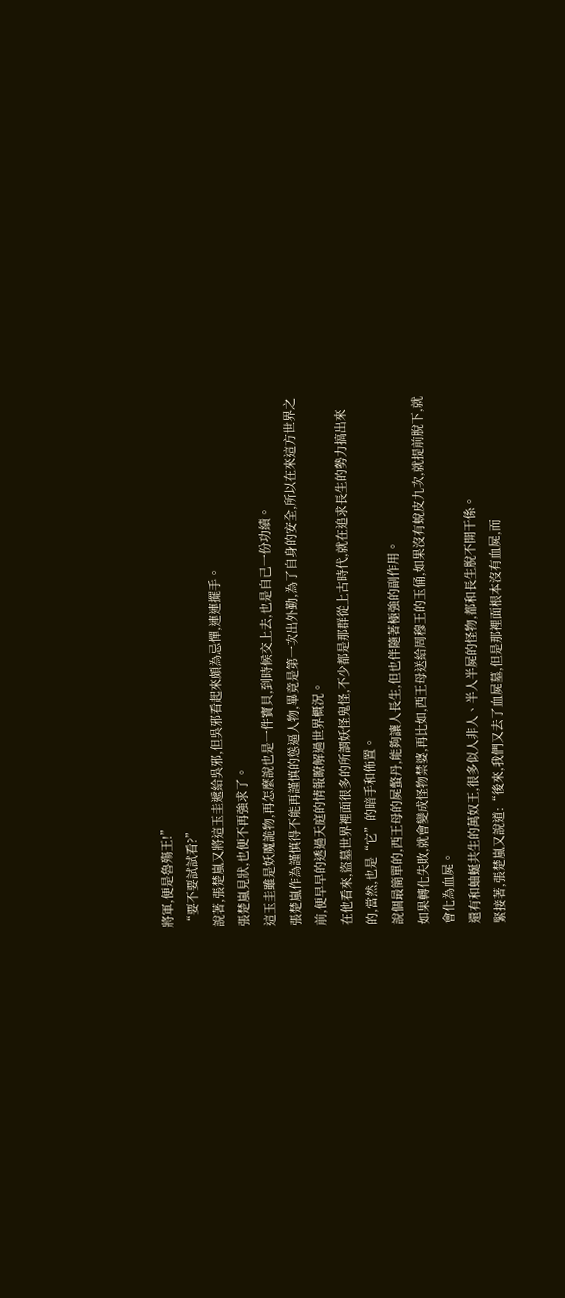將軍,便是魯殤王!”
“要不要試試看?”
說著,張楚嵐又將這玉圭遞給吳邪,但吳邪看起來頗為忌憚,連連擺手。
張楚嵐見狀,也便不再強求了。
這玉圭雖是妖魔詭物,再怎麼說也是一件寶貝,到時候交上去,也是自己一份功績。
張楚嵐作為謹慎得不能再謹慎的慫逼人物,畢竟是第一次出外勤,為了自身的安全,所以在來這方世界之前,便早早的透過天庭的情報瞭解過世界概況。
在他看來,盜墓世界裡面很多的所謂妖怪鬼怪,不少都是那群從上古時代,就在追求長生的勢力搞出來的,當然,也是“它”的暗手和佈置。
說個最簡單的,西王母的屍蟞丹,能夠讓人長生,但也伴隨著極強的副作用。
如果轉化失敗,就會變成怪物禁婆,再比如,西王母送給周穆王的玉俑,如果沒有蛻皮九次,就提前脫下,就會化為血屍。
還有和蚰蜒共生的萬奴王,很多似人非人、半人半屍的怪物,都和長生脫不開干係。
緊接著,張楚嵐又說道:“後來,我們又去了血屍墓,但是那裡面根本沒有血屍,而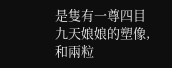是隻有一尊四目九天娘娘的塑像,和兩粒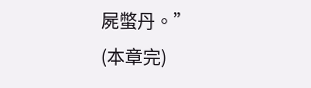屍蟞丹。”
(本章完)